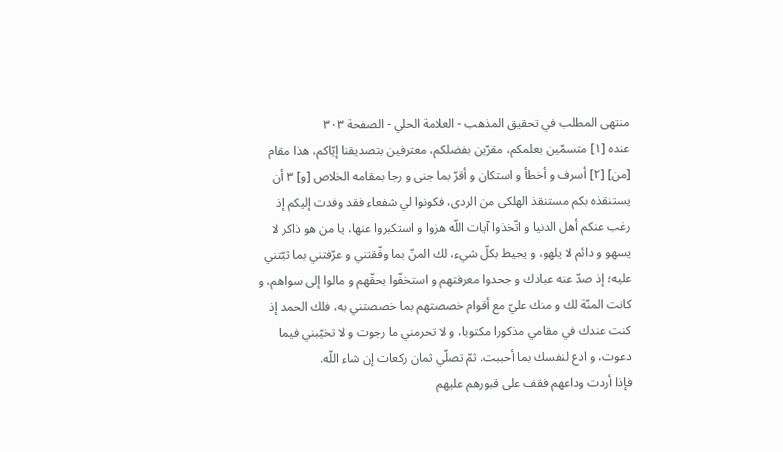منتهى المطلب في تحقيق المذهب - العلامة الحلي - الصفحة ٣٠٣
عنده [١] متسمّين بعلمكم، مقرّين بفضلكم، معترفين بتصديقنا إيّاكم، هذا مقام [من] [٢] أسرف و أخطأ و استكان و أقرّ بما جنى و رجا بمقامه الخلاص [و] ٣ أن يستنقذه بكم مستنقذ الهلكى من الردى، فكونوا لي شفعاء فقد وفدت إليكم إذ رغب عنكم أهل الدنيا و اتّخذوا آيات اللّه هزوا و استكبروا عنها، يا من هو ذاكر لا يسهو و دائم لا يلهو، و يحيط بكلّ شيء، لك المنّ بما وفّقتني و عرّفتني بما ثبّتني عليه؛ إذ صدّ عنه عبادك و جحدوا معرفتهم و استخفّوا بحقّهم و مالوا إلى سواهم، و كانت المنّة لك و منك عليّ مع أقوام خصصتهم بما خصصتني به، فلك الحمد إذ كنت عندك في مقامي مذكورا مكتوبا، و لا تحرمني ما رجوت و لا تخيّبني فيما دعوت، و ادع لنفسك بما أحببت. ثمّ تصلّي ثمان ركعات إن شاء اللّه.
فإذا أردت وداعهم فقف على قبورهم عليهم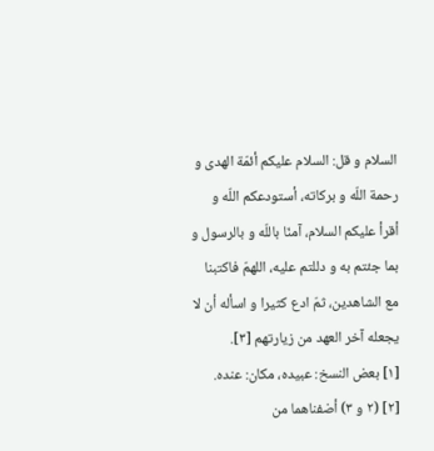السلام و قل: السلام عليكم أئمّة الهدى و رحمة اللّه و بركاته، أستودعكم اللّه و أقرأ عليكم السلام، آمنّا باللّه و بالرسول و بما جئتم به و دللتم عليه، اللهمّ فاكتبنا مع الشاهدين، ثمّ ادع كثيرا و اسأله أن لا يجعله آخر العهد من زيارتهم [٣].
[١] بعض النسخ: عبيده، مكان: عنده.
[٢] (٢ و ٣) أضفناهما من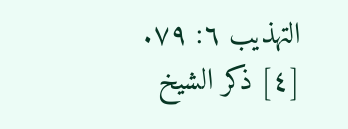التهذيب ٦: ٧٩.
[٤] ذكر الشيخ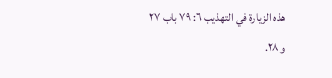هذه الزيارة في التهذيب ٦: ٧٩ باب ٢٧ و ٢٨.